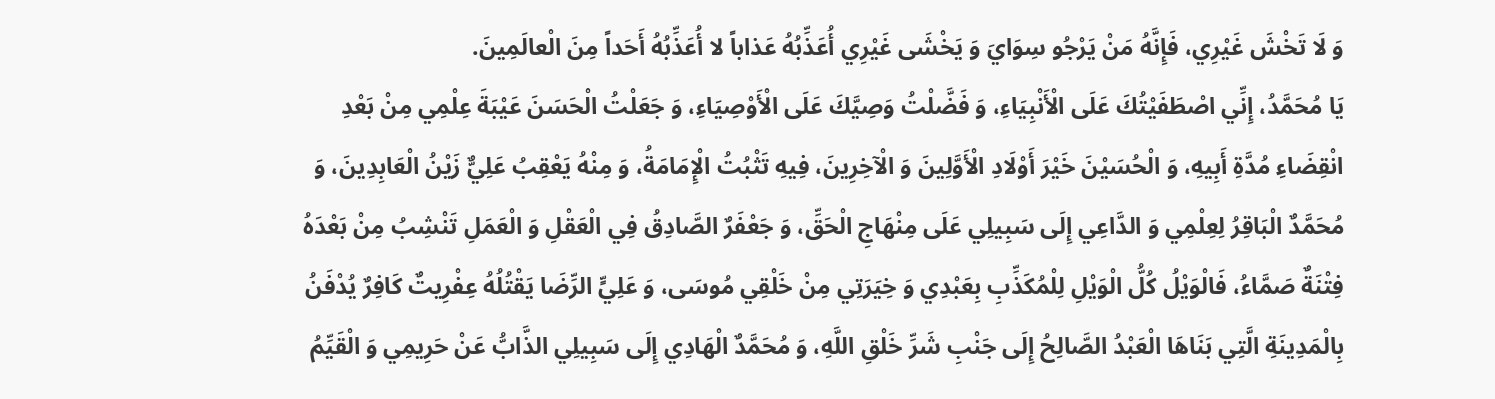وَ لَا تَخْشَ غَيْرِي، فَإِنَّهُ مَنْ يَرْجُو سِوَايَ وَ يَخْشَى غَيْرِي أُعَذِّبُهُ عَذاباً لا أُعَذِّبُهُ أَحَداً مِنَ الْعالَمِينَ.
يَا مُحَمَّدُ، إِنِّي اصْطَفَيْتُكَ عَلَى الْأَنْبِيَاءِ، وَ فَضَّلْتُ وَصِيَّكَ عَلَى الْأَوْصِيَاءِ، وَ جَعَلْتُ الْحَسَنَ عَيْبَةَ عِلْمِي مِنْ بَعْدِ انْقِضَاءِ مُدَّةِ أَبِيهِ، وَ الْحُسَيْنَ خَيْرَ أَوْلَادِ الْأَوَّلِينَ وَ الْآخِرِينَ، فِيهِ تَثْبُتُ الْإِمَامَةُ، وَ مِنْهُ يَعْقِبُ عَلِيٌّ زَيْنُ الْعَابِدِينَ، وَ مُحَمَّدٌ الْبَاقِرُ لِعِلْمِي وَ الدَّاعِي إِلَى سَبِيلِي عَلَى مِنْهَاجِ الْحَقِّ، وَ جَعْفَرٌ الصَّادِقُ فِي الْعَقْلِ وَ الْعَمَلِ تَنْشِبُ مِنْ بَعْدَهُ فِتْنَةٌ صَمَّاءُ، فَالْوَيْلُ كُلُّ الْوَيْلِ لِلْمُكَذِّبِ بِعَبْدِي وَ خِيَرَتِي مِنْ خَلْقِي مُوسَى، وَ عَلِيٍّ الرِّضَا يَقْتُلُهُ عِفْرِيتٌ كَافِرٌ يُدْفَنُ بِالْمَدِينَةِ الَّتِي بَنَاهَا الْعَبْدُ الصَّالِحُ إِلَى جَنْبِ شَرِّ خَلْقِ اللَّهِ، وَ مُحَمَّدٌ الْهَادِي إِلَى سَبِيلِي الذَّابُّ عَنْ حَرِيمِي وَ الْقَيِّمُ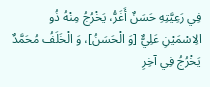فِي رَعِيَّتِهِ حَسَنٌ أَغَرُّ، يَخْرُجُ مِنْهُ ذُو الِاسْمَيْنِ عَلِيٌّ [وَ الْحَسَنُ]، وَ الْخَلَفُ مُحَمَّدٌ يَخْرُجُ فِي آخِرِ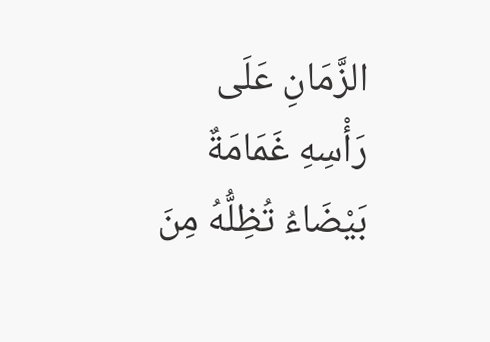الزَّمَانِ عَلَى رَأْسِهِ غَمَامَةٌ بَيْضَاءُ تُظِلُّهُ مِنَ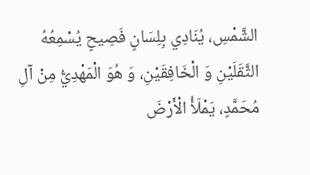الشَّمْسِ، يُنَادِي بِلِسَانٍ فَصِيحٍ يُسْمِعُهُ الثَّقَلَيْنِ وَ الْخَافِقَيْنِ، وَ هُوَ الْمَهْدِيُّ مِنْ آلِ مُحَمَّدٍ، يَمْلَأُ الْأَرْضَ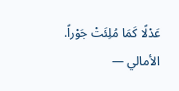عَدْلًا كَمَا مُلِئَتْ جَوْراً.
الأمالي —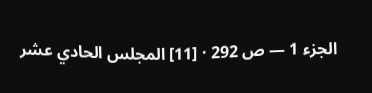الجزء 1 — ص 292 · [11] المجلس الحادي عشر